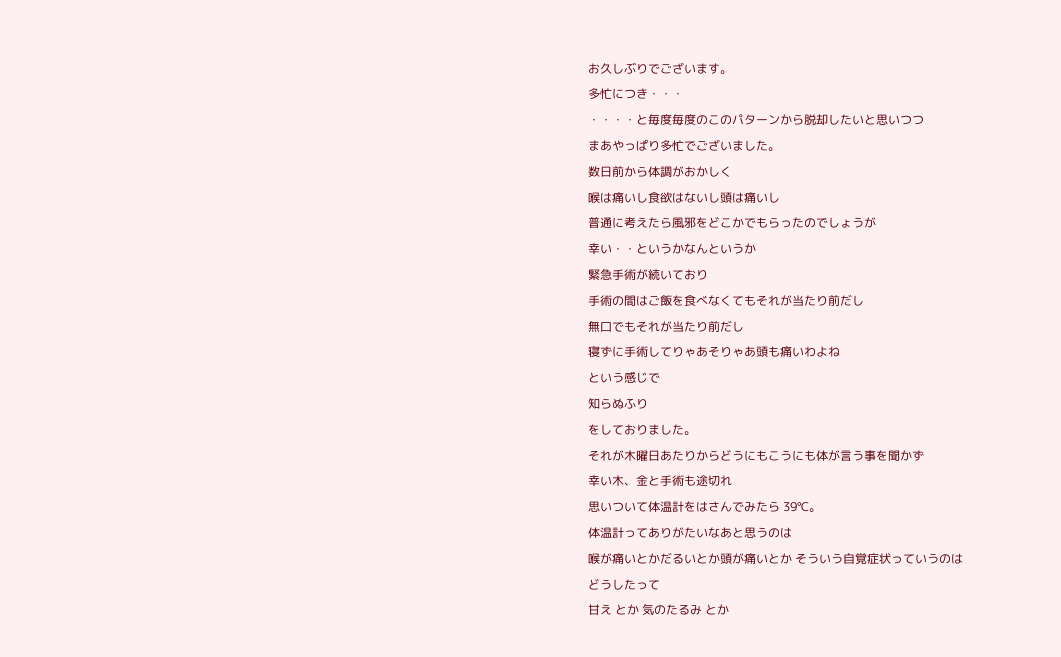お久しぶりでございます。
多忙につき・・・
・・・・と毎度毎度のこのパターンから脱却したいと思いつつ
まあやっぱり多忙でございました。
数日前から体調がおかしく
喉は痛いし食欲はないし頭は痛いし
普通に考えたら風邪をどこかでもらったのでしょうが
幸い・・というかなんというか
緊急手術が続いており
手術の間はご飯を食べなくてもそれが当たり前だし
無口でもそれが当たり前だし
寝ずに手術してりゃあそりゃあ頭も痛いわよね
という感じで
知らぬふり
をしておりました。
それが木曜日あたりからどうにもこうにも体が言う事を聞かず
幸い木、金と手術も途切れ
思いついて体温計をはさんでみたら 39℃。
体温計ってありがたいなあと思うのは
喉が痛いとかだるいとか頭が痛いとか そういう自覚症状っていうのは
どうしたって
甘え とか 気のたるみ とか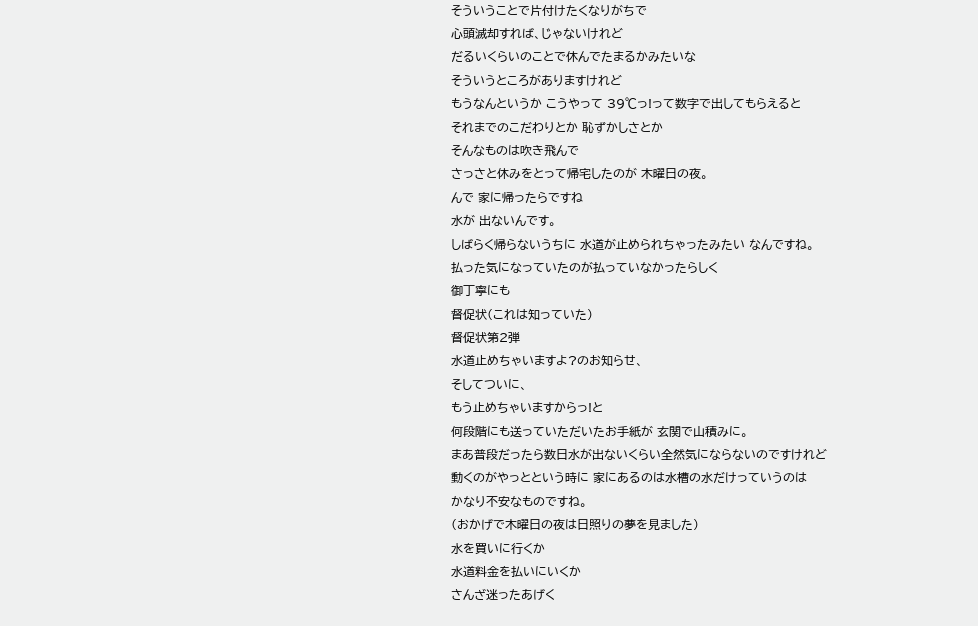そういうことで片付けたくなりがちで
心頭滅却すれば、じゃないけれど
だるいくらいのことで休んでたまるかみたいな
そういうところがありますけれど
もうなんというか こうやって 39℃っ!って数字で出してもらえると
それまでのこだわりとか 恥ずかしさとか
そんなものは吹き飛んで
さっさと休みをとって帰宅したのが 木曜日の夜。
んで 家に帰ったらですね
水が 出ないんです。
しばらく帰らないうちに 水道が止められちゃったみたい なんですね。
払った気になっていたのが払っていなかったらしく
御丁寧にも
督促状(これは知っていた)
督促状第2弾
水道止めちゃいますよ?のお知らせ、
そしてついに、
もう止めちゃいますからっ!と
何段階にも送っていただいたお手紙が 玄関で山積みに。
まあ普段だったら数日水が出ないくらい全然気にならないのですけれど
動くのがやっとという時に 家にあるのは水槽の水だけっていうのは
かなり不安なものですね。
(おかげで木曜日の夜は日照りの夢を見ました)
水を買いに行くか
水道料金を払いにいくか
さんざ迷ったあげく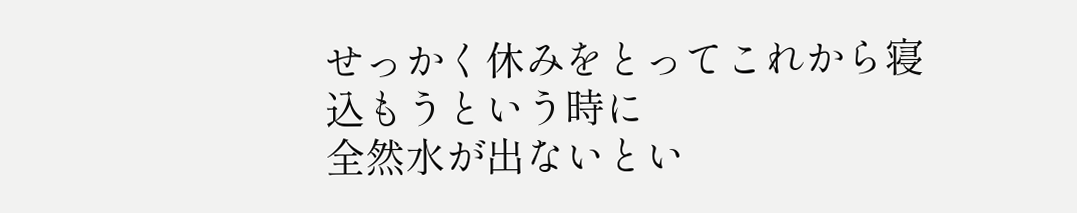せっかく休みをとってこれから寝込もうという時に
全然水が出ないとい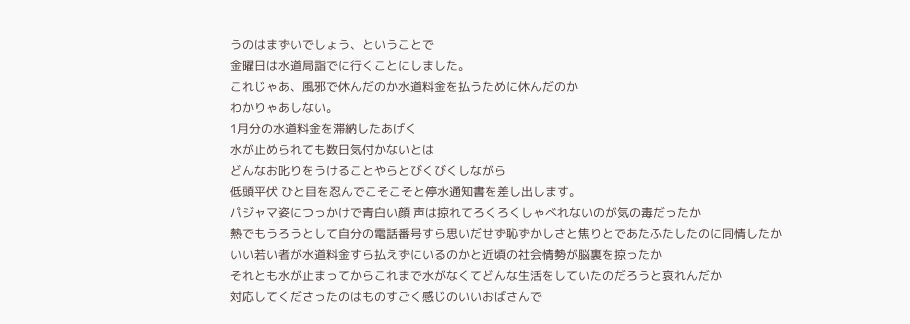うのはまずいでしょう、ということで
金曜日は水道局詣でに行くことにしました。
これじゃあ、風邪で休んだのか水道料金を払うために休んだのか
わかりゃあしない。
1月分の水道料金を滞納したあげく
水が止められても数日気付かないとは
どんなお叱りをうけることやらとびくびくしながら
低頭平伏 ひと目を忍んでこそこそと停水通知書を差し出します。
パジャマ姿につっかけで青白い顔 声は掠れてろくろくしゃべれないのが気の毒だったか
熱でもうろうとして自分の電話番号すら思いだせず恥ずかしさと焦りとであたふたしたのに同情したか
いい若い者が水道料金すら払えずにいるのかと近頃の社会情勢が脳裏を掠ったか
それとも水が止まってからこれまで水がなくてどんな生活をしていたのだろうと哀れんだか
対応してくださったのはものすごく感じのいいおばさんで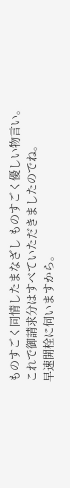ものすごく同情したまなざし ものすごく優しい物言い。
これで御請求分はすべていただきましたのでね。
早速開栓に伺いますから。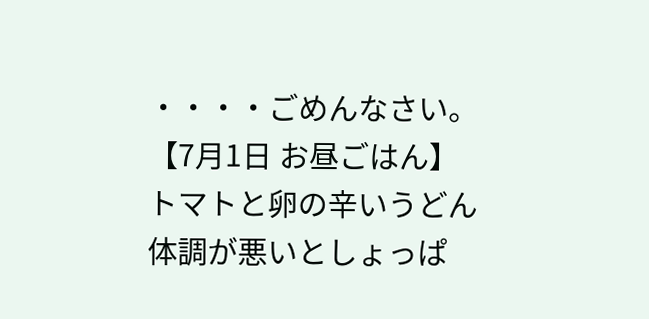・・・・ごめんなさい。
【7月1日 お昼ごはん】
トマトと卵の辛いうどん
体調が悪いとしょっぱ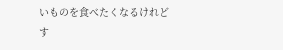いものを食べたくなるけれど
す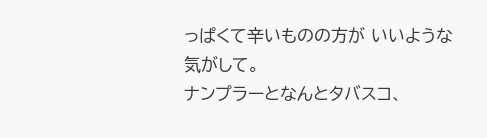っぱくて辛いものの方が いいような気がして。
ナンプラーとなんとタバスコ、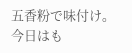五香粉で味付け。
今日はも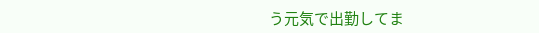う元気で出勤してま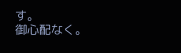す。
御心配なく。